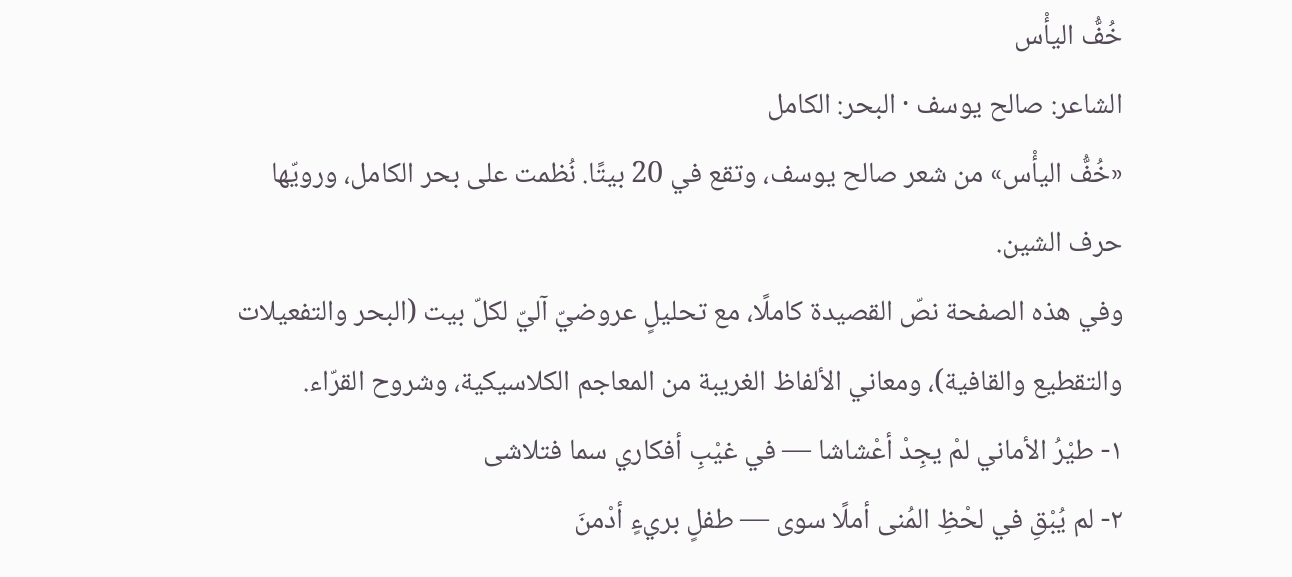خُفُّ اليأْس
الشاعر: صالح يوسف · البحر: الكامل
«خُفُّ اليأْس» من شعر صالح يوسف، وتقع في 20 بيتًا. نُظمت على بحر الكامل، ورويّها حرف الشين.
وفي هذه الصفحة نصّ القصيدة كاملًا، مع تحليلٍ عروضيّ آليّ لكلّ بيت (البحر والتفعيلات والتقطيع والقافية)، ومعاني الألفاظ الغريبة من المعاجم الكلاسيكية، وشروح القرّاء.
١- طيْرُ الأماني لمْ يجِدْ أعْشاشا — في غيْبِ أفكاري سما فتلاشى
٢- لم يُبْقِ في لحْظِ المُنى أملًا سوى — طفلٍ بريءٍ أدْمنَ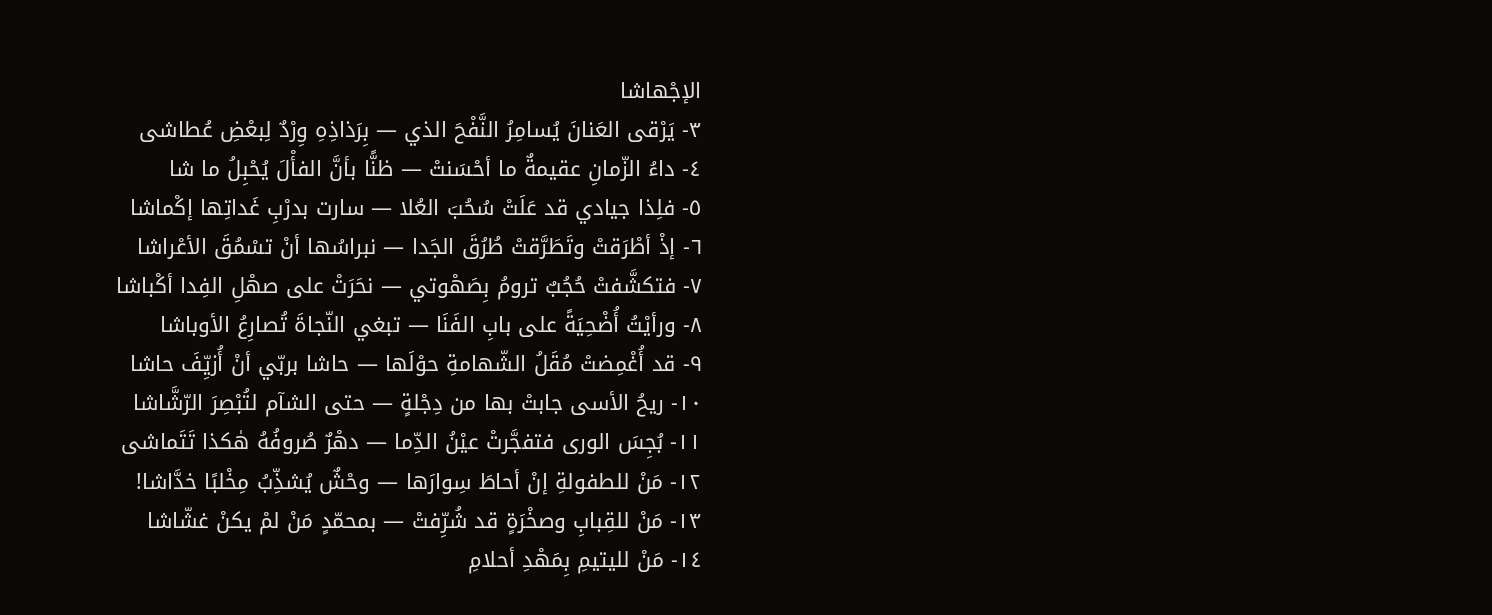الإجْهاشا
٣- يَرْقى العَنانَ يُسامِرُ النَّفْحَ الذي — بِرَذاذِهِ وِرْدٌ لِبعْضِ عُطاشى
٤- داءُ الزّمانِ عقيمةٌ ما أحْسَنتْ — ظنًّا بأنَّ الفأْلَ يُحْبِلُ ما شا
٥- فلِذا جيادي قد عَلَتْ سُحُبَ العُلا — سارت بدرْبِ غَداتِها إكْماشا
٦- إذْ أطْرَقتْ وتَطَرَّقتْ طُرُقَ الجَدا — نبراسُها أنْ تسْمُقَ الأعْراشا
٧- فتكشَّفتْ حُجُبٌ ترومُ بِصَهْوتي — نحَرَتْ على صهْلِ الفِدا أكْباشا
٨- ورأيْتُ أُضْحِيَةً على بابِ الفَنَا — تبغي النّجاةَ تُصارِعُ الأوباشا
٩- قد أُغْمِضتْ مُقَلُ الشّهامةِ حوْلَها — حاشا بربّي أنْ أُزيِّفَ حاشا
١٠- ريحُ الأسى جابتْ بها من دِجْلةٍ — حتى الشآم لتُبْصِرَ الرّشَّاشا
١١- بُجِسَ الورى فتفجَّرتْ عيْنُ الدِّما — دهْرٌ صُروفُهُ هٰكذا تَتَماشى
١٢- مَنْ للطفولةِ إنْ أحاطَ سِوارَها — وحْشٌ يُشذِّبُ مِخْلبًا خدَّاشا!
١٣- مَنْ للقِبابِ وصخْرَةٍ قد شُرِّفتْ — بمحمّدٍ مَنْ لمْ يكنْ غشّاشا
١٤- مَنْ لليتيمِ بِمَهْدِ أحلامِ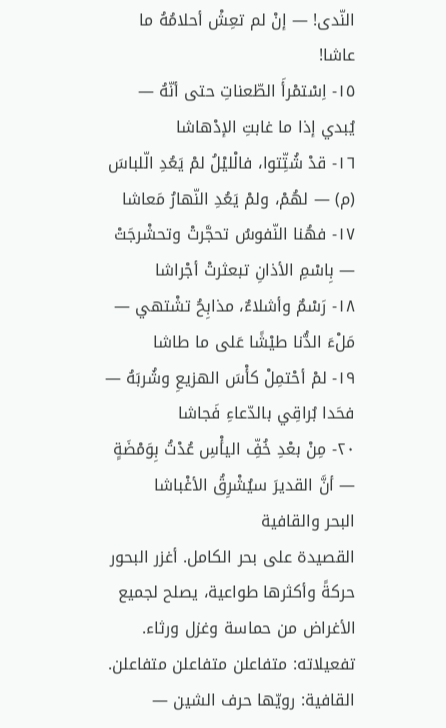النّدى! — إنْ لم تعِشْ أحلامُهُ ما عاشا!
١٥- اِسْتمْرأَ الطّعناتِ حتى أنّهُ — يُبدي إذا ما غابتِ الإدْهاشا
١٦- قدْ شُتِّتوا، فالْليْلُ لمْ يَعُدِ الّلباسَ (م) — لهُمْ، ولمْ يَعُدِ النّهارُ مَعاشا
١٧- فهُنا النّفوسُ تحجَّرتْ وتحشْرجَتْ — بِاسْمِ الأذانِ تبعثرتْ أجْراشا
١٨- رَسْمٌ وأشلاءٌ، مذابِحُ تشْتهي — مَلْءَ الدُّنا طيْشًا عَلى ما طاشا
١٩- لمْ أحْتمِلْ كأْسَ الهزيعِ وشُربَهُ — فحَدا بُراقِي بالدّعاءِ فَجاشا
٢٠- مِنْ بعْدِ خُفِّ اليأْسِ عُدْتُ بِوَمْضَةٍ — أنَّ القديرَ سيُشْرِقُ الأغْباشا
البحر والقافية
القصيدة على بحر الكامل. أغزر البحور حركةً وأكثرها طواعية، يصلح لجميع الأغراض من حماسة وغزل ورثاء.
تفعيلاته: متفاعلن متفاعلن متفاعلن.
القافية: رويّها حرف الشين —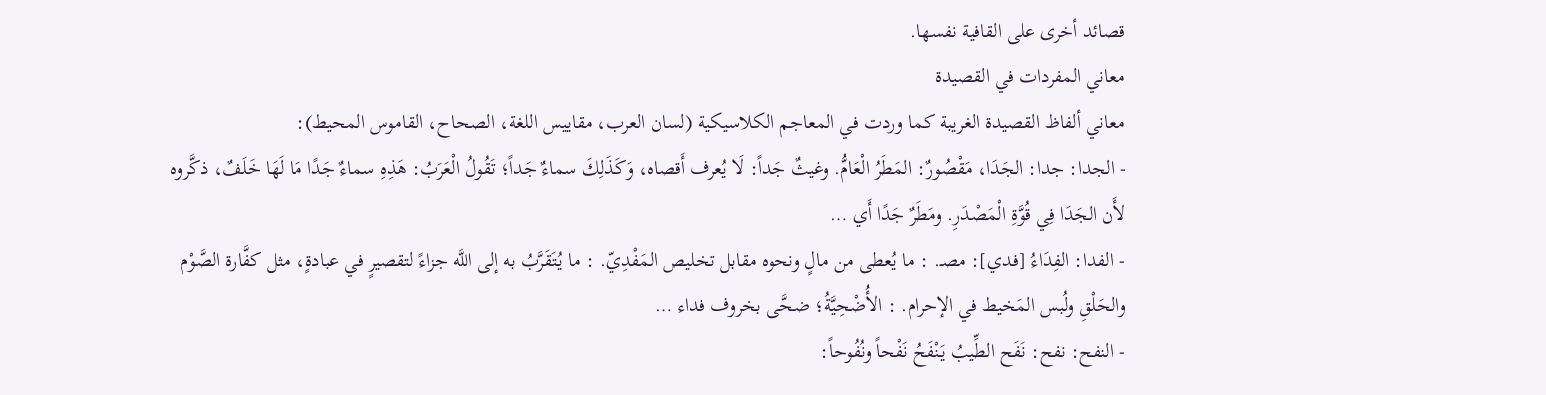قصائد أخرى على القافية نفسها.
معاني المفردات في القصيدة
معاني ألفاظ القصيدة الغريبة كما وردت في المعاجم الكلاسيكية (لسان العرب، مقاييس اللغة، الصحاح، القاموس المحيط):
- الجدا: جدا: الجَدَا، مَقْصُورٌ: المَطَرُ الْعَامُّ. وغيثٌ جَداً: لَا يُعرف أَقصاه، وَكَذَلِكَ سماءٌ جَداً؛ تَقُولُ الْعَرَبُ: هَذِهِ سماءٌ جَدًا مَا لَهَا خَلَفٌ، ذكَّروه لأَن الجَدَا فِي قُوَّةِ الْمَصْدَرِ. ومَطَرٌ جَدًا أَي …
- الفدا: الفِدَاءُ [فدي]: مصـ. : ما يُعطى من مالٍ ونحوه مقابل تخليص المَفْدِيّ. : ما يُتَقَرَّبُ به إلى اللَّه جزاءً لتقصيرٍ في عبادةٍ، مثل كفَّارة الصَّوْم والحَلْقِ ولُبس المَخيط في الإحرام. : الأُضْحِيَّةُ؛ ضحَّى بخروف فداء …
- النفح: نفح: نَفَح الطِّيبُ يَنْفَحُ نَفْحاً ونُفُوحاً: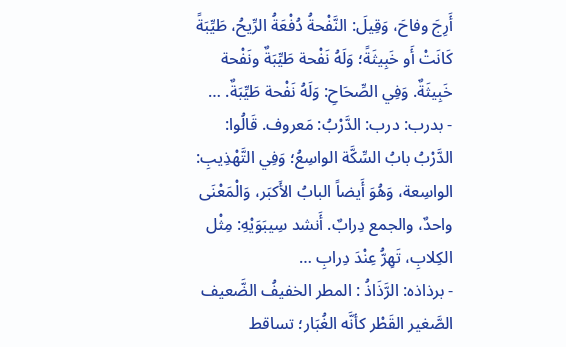أَرِجَ وفاحَ، وَقِيلَ: النَّفْحةُ دُفْعَةُ الرِّيحُ، طَيِّبَةً كَانَتْ أَو خَبِيثَةً؛ وَلَهُ نَفْحة طَيِّبَةٌ ونَفْحة خَبِيثَةٌ. وَفِي الصِّحَاحِ: وَلَهُ نَفْحة طَيِّبَةٌ. …
- بدرب: درب: الدَّرْبُ: مَعروف. قَالُوا: الدَّرْبُ بابُ السِّكَّة الواسِعُ؛ وَفِي التَّهْذِيبِ: الواسِعة، وَهُوَ أَيضاً البابُ الأَكبَر، وَالْمَعْنَى واحدٌ، والجمع دِرابٌ. أَنشد سِيبَوَيْهِ: مِثْل الكِلابِ، تَهِرُّ عِنْدَ دِرابِ …
- برذاذه: الرَّذَاذُ : المطر الخفيفُ الضَّعيف الصَّغير القَطْر كأنَّه الغُبَار؛ تساقط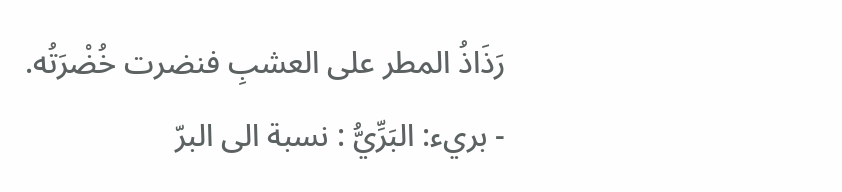رَذَاذُ المطر على العشبِ فنضرت خُضْرَتُه.
- بريء: البَرِّيُّ : نسبة الى البرّ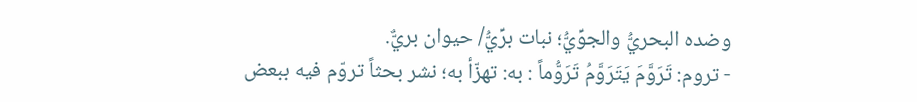وضده البحريُّ والجوِّيُّ؛ نبات برِّيُّ/ حيوان بريٌّ.
- تروم: تَرَوَّمَ يَتَرَوَّمُ تَرَوُّماً : به: تهزّأ به؛ نشر بحثاً تروّم فيه ببعض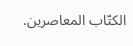الكتّاب المعاصرين.